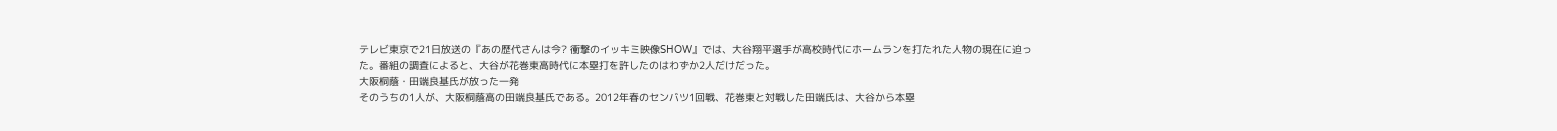テレビ東京で21日放送の『あの歴代さんは今? 衝撃のイッキミ映像SHOW』では、大谷翔平選手が高校時代にホームランを打たれた人物の現在に迫った。番組の調査によると、大谷が花巻東高時代に本塁打を許したのはわずか2人だけだった。
大阪桐蔭・田端良基氏が放った一発
そのうちの1人が、大阪桐蔭高の田端良基氏である。2012年春のセンバツ1回戦、花巻東と対戦した田端氏は、大谷から本塁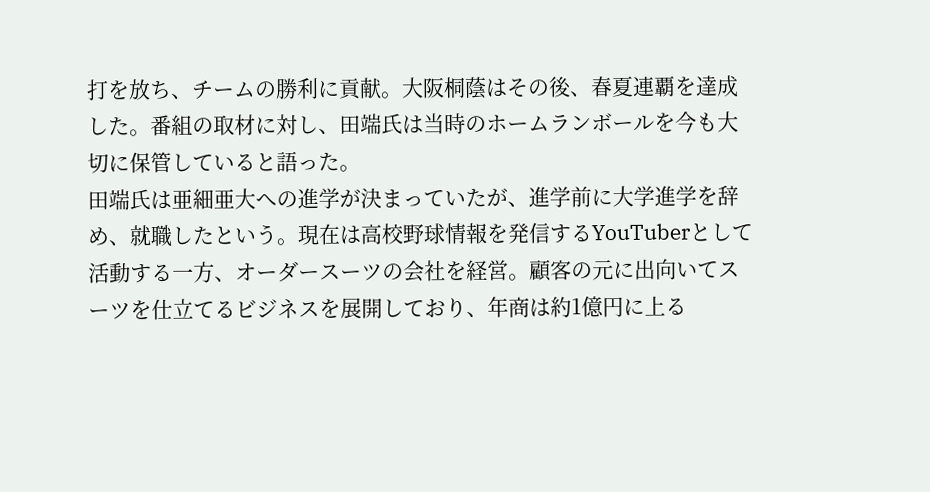打を放ち、チームの勝利に貢献。大阪桐蔭はその後、春夏連覇を達成した。番組の取材に対し、田端氏は当時のホームランボールを今も大切に保管していると語った。
田端氏は亜細亜大への進学が決まっていたが、進学前に大学進学を辞め、就職したという。現在は高校野球情報を発信するYouTuberとして活動する一方、オーダースーツの会社を経営。顧客の元に出向いてスーツを仕立てるビジネスを展開しており、年商は約1億円に上る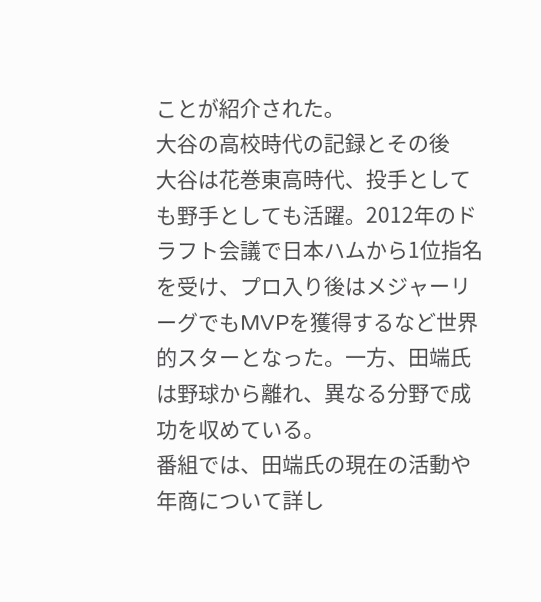ことが紹介された。
大谷の高校時代の記録とその後
大谷は花巻東高時代、投手としても野手としても活躍。2012年のドラフト会議で日本ハムから1位指名を受け、プロ入り後はメジャーリーグでもMVPを獲得するなど世界的スターとなった。一方、田端氏は野球から離れ、異なる分野で成功を収めている。
番組では、田端氏の現在の活動や年商について詳し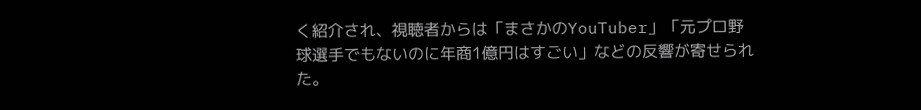く紹介され、視聴者からは「まさかのYouTuber」「元プロ野球選手でもないのに年商1億円はすごい」などの反響が寄せられた。